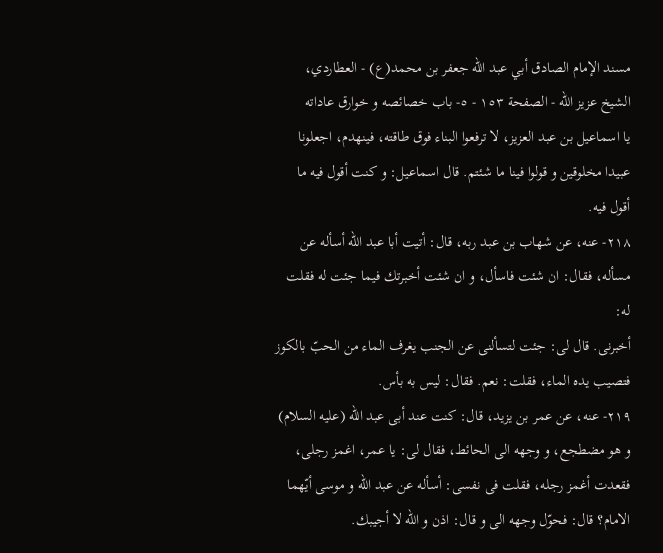مسند الإمام الصادق أبي عبد الله جعفر بن محمد(ع) - العطاردي، الشيخ عزيز الله - الصفحة ١٥٣ - ٥- باب خصائصه و خوارق عاداته
يا اسماعيل بن عبد العزيز، لا ترفعوا البناء فوق طاقته، فينهدم، اجعلونا عبيدا مخلوقين و قولوا فينا ما شئتم. قال اسماعيل: و كنت أقول فيه ما أقول فيه.
٢١٨- عنه، عن شهاب بن عبد ربه، قال: أتيت أبا عبد اللّه أسأله عن مسأله، فقال: ان شئت فاسأل، و ان شئت أخبرتك فيما جئت له فقلت له:
أخبرنى. قال لى: جئت لتسألنى عن الجنب يغرف الماء من الحبّ بالكوز فتصيب يده الماء، فقلت: نعم. فقال: ليس به بأس.
٢١٩- عنه، عن عمر بن يزيد، قال: كنت عند أبى عبد اللّه (عليه السلام) و هو مضطجع، و وجهه الى الحائط، فقال لى: يا عمر، اغمز رجلى، فقعدت أغمز رجله، فقلت فى نفسى: أسأله عن عبد اللّه و موسى أيّهما الامام؟ قال: فحوّل وجهه الى و قال: اذن و اللّه لا أجيبك.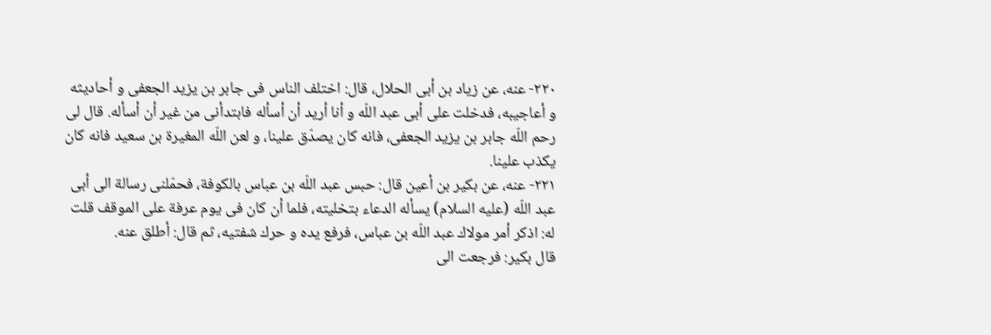٢٢٠- عنه، عن زياد بن أبى الحلال، قال: اختلف الناس فى جابر بن يزيد الجعفى و أحاديثه و أعاجيبه، فدخلت على أبى عبد اللّه و أنا أريد أن أسأله فابتدأنى من غير أن أسأله. قال لى رحم اللّه جابر بن يزيد الجعفى، فانه كان يصدّق علينا، و لعن اللّه المغيرة بن سعيد فانه كان يكذب علينا.
٢٢١- عنه، عن بكير بن أعين قال: حبس عبد اللّه بن عباس بالكوفة، فحمّلنى رسالة الى أبى عبد اللّه (عليه السلام) يسأله الدعاء بتخليته، فلما أن كان فى يوم عرفة على الموقف قلت له: اذكر أمر مولاك عبد اللّه بن عباس، فرفع يده و حرك شفتيه، ثم قال: أطلق عنه.
قال بكير: فرجعت الى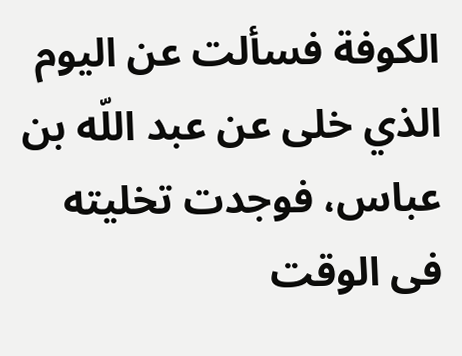الكوفة فسألت عن اليوم الذي خلى عن عبد اللّه بن عباس، فوجدت تخليته فى الوقت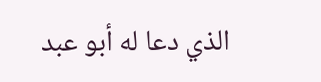الذي دعا له أبو عبد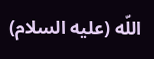اللّه (عليه السلام)